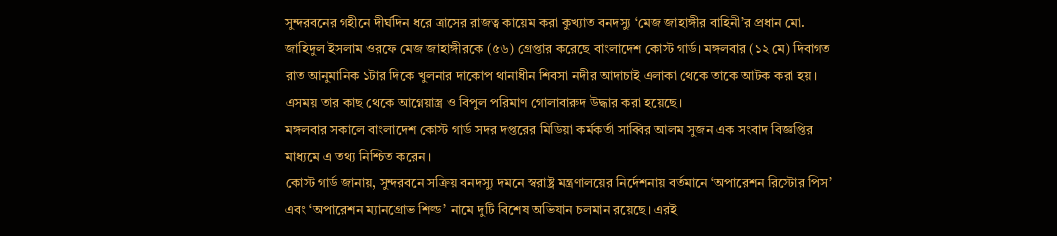সুন্দরবনের গহীনে দীর্ঘদিন ধরে ত্রাসের রাজত্ব কায়েম করা কুখ্যাত বনদস্যু ‘মেজ জাহাঙ্গীর বাহিনী’র প্রধান মো. জাহিদুল ইসলাম ওরফে মেজ জাহাঙ্গীরকে (৫৬) গ্রেপ্তার করেছে বাংলাদেশ কোস্ট গার্ড। মঙ্গলবার (১২ মে) দিবাগত রাত আনুমানিক ১টার দিকে খুলনার দাকোপ থানাধীন শিবসা নদীর আদাচাই এলাকা থেকে তাকে আটক করা হয়। এসময় তার কাছ থেকে আগ্নেয়াস্ত্র ও বিপুল পরিমাণ গোলাবারুদ উদ্ধার করা হয়েছে।
মঙ্গলবার সকালে বাংলাদেশ কোস্ট গার্ড সদর দপ্তরের মিডিয়া কর্মকর্তা সাব্বির আলম সুজন এক সংবাদ বিজ্ঞপ্তির মাধ্যমে এ তথ্য নিশ্চিত করেন।
কোস্ট গার্ড জানায়, সুন্দরবনে সক্রিয় বনদস্যু দমনে স্বরাষ্ট্র মন্ত্রণালয়ের নির্দেশনায় বর্তমানে ‘অপারেশন রিস্টোর পিস’ এবং ‘অপারেশন ম্যানগ্রোভ শিল্ড’ নামে দুটি বিশেষ অভিযান চলমান রয়েছে। এরই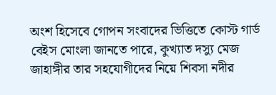অংশ হিসেবে গোপন সংবাদের ভিত্তিতে কোস্ট গার্ড বেইস মোংলা জানতে পারে, কুখ্যাত দস্যু মেজ জাহাঙ্গীর তার সহযোগীদের নিয়ে শিবসা নদীর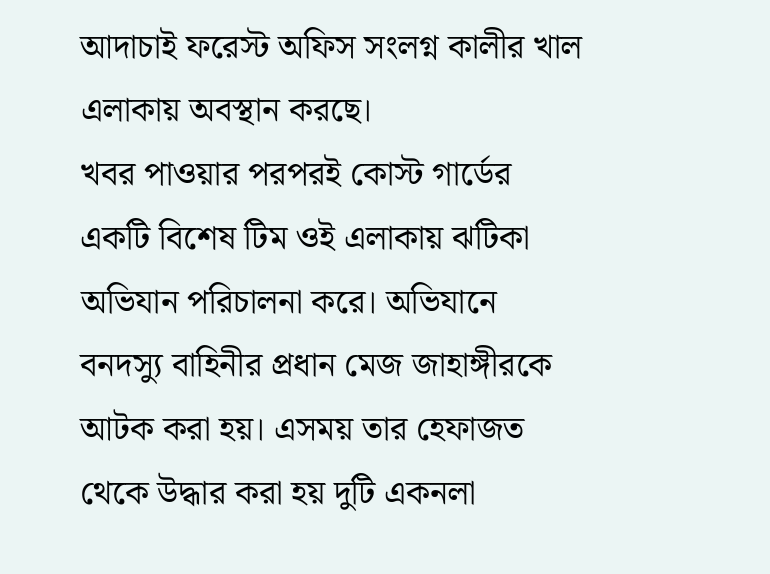আদাচাই ফরেস্ট অফিস সংলগ্ন কালীর খাল এলাকায় অবস্থান করছে।
খবর পাওয়ার পরপরই কোস্ট গার্ডের একটি বিশেষ টিম ওই এলাকায় ঝটিকা অভিযান পরিচালনা করে। অভিযানে বনদস্যু বাহিনীর প্রধান মেজ জাহাঙ্গীরকে আটক করা হয়। এসময় তার হেফাজত থেকে উদ্ধার করা হয় দুটি একনলা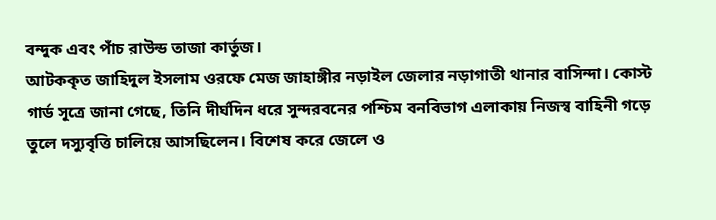বন্দুক এবং পাঁচ রাউন্ড তাজা কার্তুজ।
আটককৃত জাহিদুল ইসলাম ওরফে মেজ জাহাঙ্গীর নড়াইল জেলার নড়াগাতী থানার বাসিন্দা। কোস্ট গার্ড সূত্রে জানা গেছে, তিনি দীর্ঘদিন ধরে সুন্দরবনের পশ্চিম বনবিভাগ এলাকায় নিজস্ব বাহিনী গড়ে তুলে দস্যুবৃত্তি চালিয়ে আসছিলেন। বিশেষ করে জেলে ও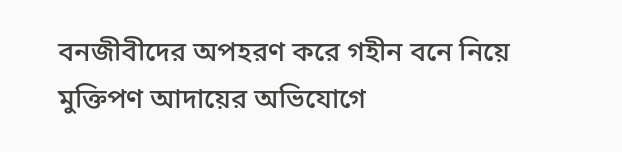বনজীবীদের অপহরণ করে গহীন বনে নিয়ে মুক্তিপণ আদায়ের অভিযোগে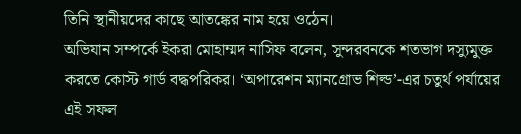তিনি স্থানীয়দের কাছে আতঙ্কের নাম হয়ে ওঠেন।
অভিযান সম্পর্কে ইকরা মোহাম্মদ নাসিফ বলেন, সুন্দরবনকে শতভাগ দস্যুমুক্ত করতে কোস্ট গার্ড বদ্ধপরিকর। ‘অপারেশন ম্যানগ্রোভ শিল্ড’-এর চতুর্থ পর্যায়ের এই সফল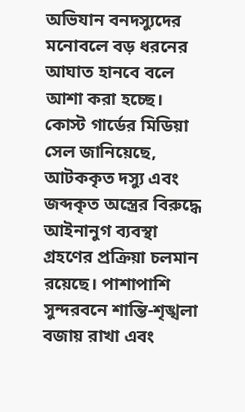অভিযান বনদস্যুদের মনোবলে বড় ধরনের আঘাত হানবে বলে আশা করা হচ্ছে।
কোস্ট গার্ডের মিডিয়া সেল জানিয়েছে, আটককৃত দস্যু এবং জব্দকৃত অস্ত্রের বিরুদ্ধে আইনানুগ ব্যবস্থা গ্রহণের প্রক্রিয়া চলমান রয়েছে। পাশাপাশি সুন্দরবনে শান্তি-শৃঙ্খলা বজায় রাখা এবং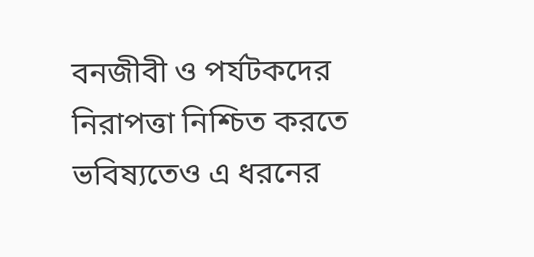বনজীবী ও পর্যটকদের নিরাপত্তা নিশ্চিত করতে ভবিষ্যতেও এ ধরনের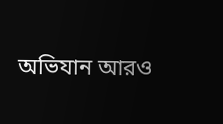অভিযান আরও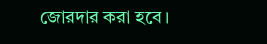জোরদার করা হবে।